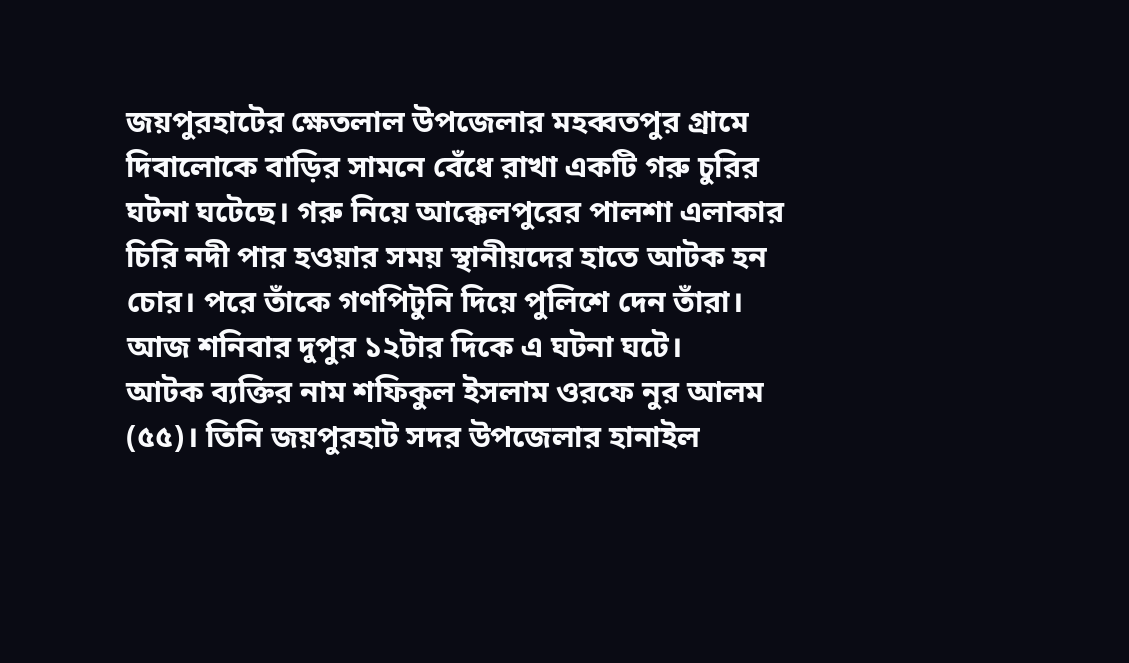জয়পুরহাটের ক্ষেতলাল উপজেলার মহব্বতপুর গ্রামে দিবালোকে বাড়ির সামনে বেঁধে রাখা একটি গরু চুরির ঘটনা ঘটেছে। গরু নিয়ে আক্কেলপুরের পালশা এলাকার চিরি নদী পার হওয়ার সময় স্থানীয়দের হাতে আটক হন চোর। পরে তাঁকে গণপিটুনি দিয়ে পুলিশে দেন তাঁরা। আজ শনিবার দুপুর ১২টার দিকে এ ঘটনা ঘটে।
আটক ব্যক্তির নাম শফিকুল ইসলাম ওরফে নুর আলম (৫৫)। তিনি জয়পুরহাট সদর উপজেলার হানাইল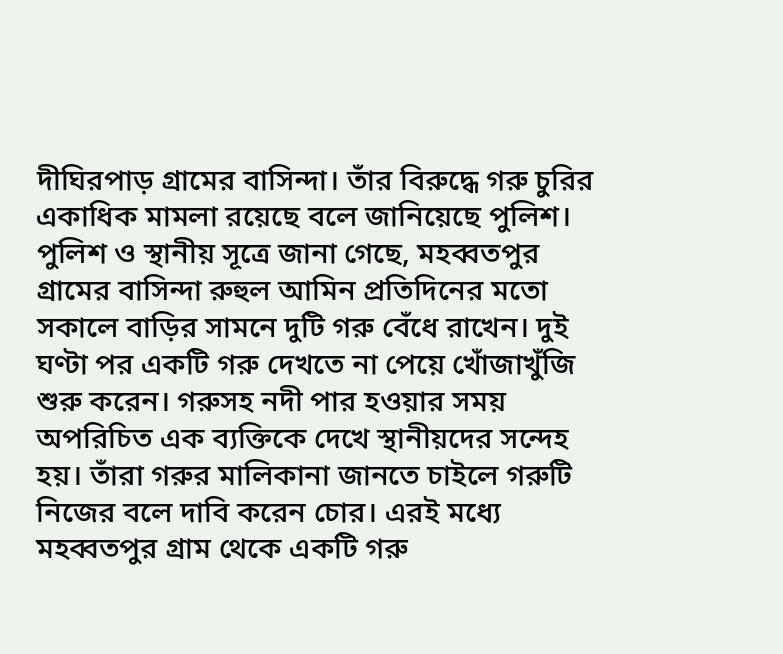দীঘিরপাড় গ্রামের বাসিন্দা। তাঁর বিরুদ্ধে গরু চুরির একাধিক মামলা রয়েছে বলে জানিয়েছে পুলিশ।
পুলিশ ও স্থানীয় সূত্রে জানা গেছে, মহব্বতপুর গ্রামের বাসিন্দা রুহুল আমিন প্রতিদিনের মতো সকালে বাড়ির সামনে দুটি গরু বেঁধে রাখেন। দুই ঘণ্টা পর একটি গরু দেখতে না পেয়ে খোঁজাখুঁজি শুরু করেন। গরুসহ নদী পার হওয়ার সময় অপরিচিত এক ব্যক্তিকে দেখে স্থানীয়দের সন্দেহ হয়। তাঁরা গরুর মালিকানা জানতে চাইলে গরুটি নিজের বলে দাবি করেন চোর। এরই মধ্যে মহব্বতপুর গ্রাম থেকে একটি গরু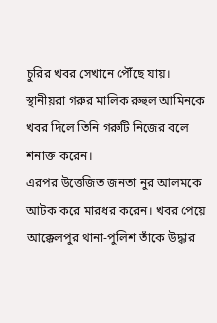চুরির খবর সেখানে পৌঁছে যায়। স্থানীয়রা গরুর মালিক রুহুল আমিনকে খবর দিলে তিনি গরুটি নিজের বলে শনাক্ত করেন।
এরপর উত্তেজিত জনতা নুর আলমকে আটক করে মারধর করেন। খবর পেয়ে আক্কেলপুর থানা-পুলিশ তাঁকে উদ্ধার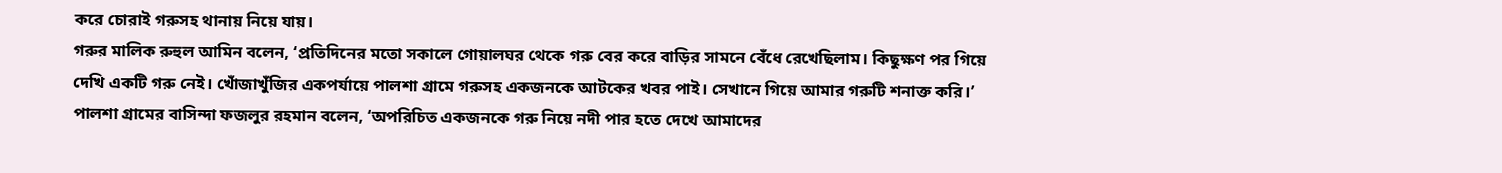করে চোরাই গরুসহ থানায় নিয়ে যায়।
গরুর মালিক রুহুল আমিন বলেন, ‘প্রতিদিনের মতো সকালে গোয়ালঘর থেকে গরু বের করে বাড়ির সামনে বেঁধে রেখেছিলাম। কিছুক্ষণ পর গিয়ে দেখি একটি গরু নেই। খোঁজাখুঁজির একপর্যায়ে পালশা গ্রামে গরুসহ একজনকে আটকের খবর পাই। সেখানে গিয়ে আমার গরুটি শনাক্ত করি।’
পালশা গ্রামের বাসিন্দা ফজলুর রহমান বলেন, ‘অপরিচিত একজনকে গরু নিয়ে নদী পার হতে দেখে আমাদের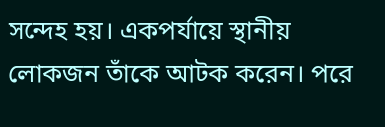সন্দেহ হয়। একপর্যায়ে স্থানীয় লোকজন তাঁকে আটক করেন। পরে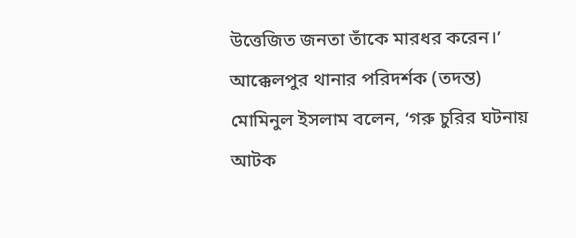উত্তেজিত জনতা তাঁকে মারধর করেন।’
আক্কেলপুর থানার পরিদর্শক (তদন্ত) মোমিনুল ইসলাম বলেন, ‘গরু চুরির ঘটনায় আটক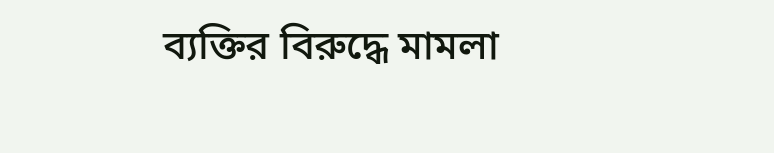ব্যক্তির বিরুদ্ধে মামলা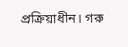প্রক্রিয়াধীন। গরু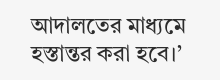আদালতের মাধ্যমে হস্তান্তর করা হবে।’